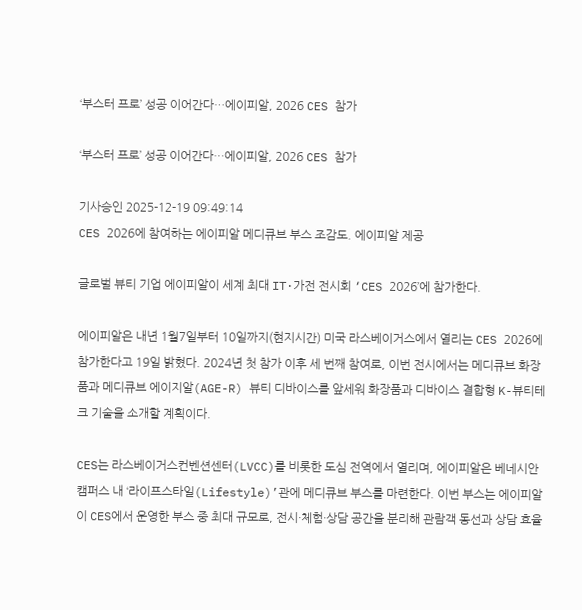‘부스터 프로’ 성공 이어간다…에이피알, 2026 CES 참가

‘부스터 프로’ 성공 이어간다…에이피알, 2026 CES 참가

기사승인 2025-12-19 09:49:14
CES 2026에 참여하는 에이피알 메디큐브 부스 조감도. 에이피알 제공

글로벌 뷰티 기업 에이피알이 세계 최대 IT·가전 전시회 ‘CES 2026’에 참가한다.

에이피알은 내년 1월7일부터 10일까지(현지시간) 미국 라스베이거스에서 열리는 CES 2026에 참가한다고 19일 밝혔다. 2024년 첫 참가 이후 세 번째 참여로, 이번 전시에서는 메디큐브 화장품과 메디큐브 에이지알(AGE-R) 뷰티 디바이스를 앞세워 화장품과 디바이스 결합형 K-뷰티테크 기술을 소개할 계획이다.

CES는 라스베이거스컨벤션센터(LVCC)를 비롯한 도심 전역에서 열리며, 에이피알은 베네시안 캠퍼스 내 ‘라이프스타일(Lifestyle)’관에 메디큐브 부스를 마련한다. 이번 부스는 에이피알이 CES에서 운영한 부스 중 최대 규모로, 전시·체험·상담 공간을 분리해 관람객 동선과 상담 효율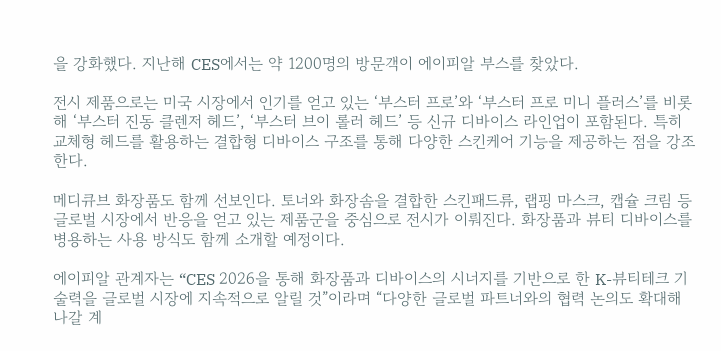을 강화했다. 지난해 CES에서는 약 1200명의 방문객이 에이피알 부스를 찾았다.

전시 제품으로는 미국 시장에서 인기를 얻고 있는 ‘부스터 프로’와 ‘부스터 프로 미니 플러스’를 비롯해 ‘부스터 진동 클렌저 헤드’, ‘부스터 브이 롤러 헤드’ 등 신규 디바이스 라인업이 포함된다. 특히 교체형 헤드를 활용하는 결합형 디바이스 구조를 통해 다양한 스킨케어 기능을 제공하는 점을 강조한다.

메디큐브 화장품도 함께 선보인다. 토너와 화장솜을 결합한 스킨패드류, 랩핑 마스크, 캡슐 크림 등 글로벌 시장에서 반응을 얻고 있는 제품군을 중심으로 전시가 이뤄진다. 화장품과 뷰티 디바이스를 병용하는 사용 방식도 함께 소개할 예정이다.

에이피알 관계자는 “CES 2026을 통해 화장품과 디바이스의 시너지를 기반으로 한 K-뷰티테크 기술력을 글로벌 시장에 지속적으로 알릴 것”이라며 “다양한 글로벌 파트너와의 협력 논의도 확대해 나갈 계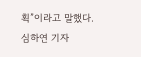획”이라고 말했다.
심하연 기자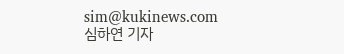sim@kukinews.com
심하연 기자